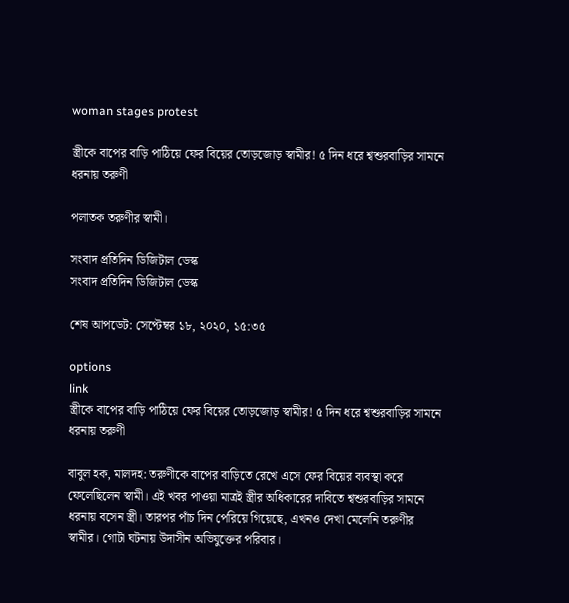woman stages protest

স্ত্রীকে বাপের বাড়ি পাঠিয়ে ফের বিয়ের তোড়জোড় স্বামীর! ৫ দিন ধরে শ্বশুরবাড়ির সামনে ধরনায় তরুণী

পলাতক তরুণীর স্বামী।

সংবাদ প্রতিদিন ডিজিটাল ডেস্ক
সংবাদ প্রতিদিন ডিজিটাল ডেস্ক

শেষ আপডেট: সেপ্টেম্বর ১৮, ২০২০, ১৫:৩৫

options
link
স্ত্রীকে বাপের বাড়ি পাঠিয়ে ফের বিয়ের তোড়জোড় স্বামীর! ৫ দিন ধরে শ্বশুরবাড়ির সামনে ধরনায় তরুণী

বাবুল হক, মালদহ: তরুণীকে বাপের বাড়িতে রেখে এসে ফের বিয়ের ব্যবস্থা করে ফেলেছিলেন স্বামী। এই খবর পাওয়া মাত্রই স্ত্রীর অধিকারের দাবিতে শ্বশুরবাড়ির সামনে ধরনায় বসেন স্ত্রী। তারপর পাঁচ দিন পেরিয়ে গিয়েছে, এখনও দেখা মেলেনি তরুণীর স্বামীর। গোটা ঘটনায় উদাসীন অভিযুক্তের পরিবার।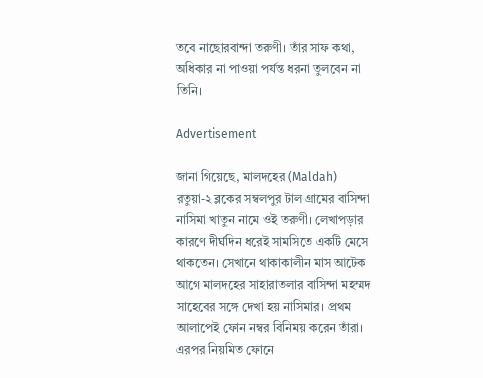তবে নাছোরবান্দা তরুণী। তাঁর সাফ কথা, অধিকার না পাওয়া পর্যন্ত ধরনা তুলবেন না তিনি।

Advertisement

জানা গিয়েছে, মালদহের (Maldah) রতুয়া-২ ব্লকের সম্বলপুর টাল গ্রামের বাসিন্দা নাসিমা খাতুন নামে ওই তরুণী। লেখাপড়ার কারণে দীর্ঘদিন ধরেই সামসিতে একটি মেসে থাকতেন। সেখানে থাকাকালীন মাস আটেক আগে মালদহের সাহারাতলার বাসিন্দা মহম্মদ সাহেবের সঙ্গে দেখা হয় নাসিমার। প্রথম আলাপেই ফোন নম্বর বিনিময় করেন তাঁরা। এরপর নিয়মিত ফোনে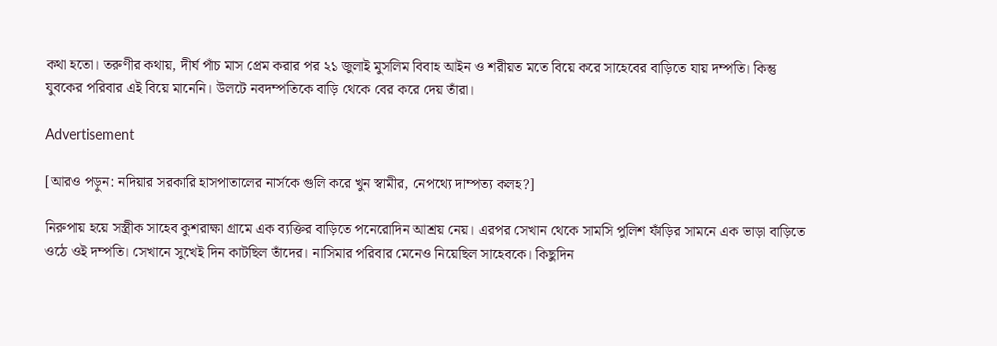কথা হতো। তরুণীর কথায়, দীর্ঘ পাঁচ মাস প্রেম করার পর ২১ জুলাই মুসলিম বিবাহ আইন ও শরীয়ত মতে বিয়ে করে সাহেবের বাড়িতে যায় দম্পতি। কিন্তু যুবকের পরিবার এই বিয়ে মানেনি। উলটে নবদম্পতিকে বাড়ি থেকে বের করে দেয় তাঁরা।

Advertisement

[আরও পড়ুন: নদিয়ার সরকারি হাসপাতালের নার্সকে গুলি করে খুন স্বামীর, নেপথ্যে দাম্পত্য কলহ?]

নিরুপায় হয়ে সস্ত্রীক সাহেব কুশরাক্ষা গ্রামে এক ব্যক্তির বাড়িতে পনেরোদিন আশ্রয় নেয়। এরপর সেখান থেকে সামসি পুলিশ ফাঁড়ির সামনে এক ভাড়া বাড়িতে ওঠে ওই দম্পতি। সেখানে সুখেই দিন কাটছিল তাঁদের। নাসিমার পরিবার মেনেও নিয়েছিল সাহেবকে। কিছুদিন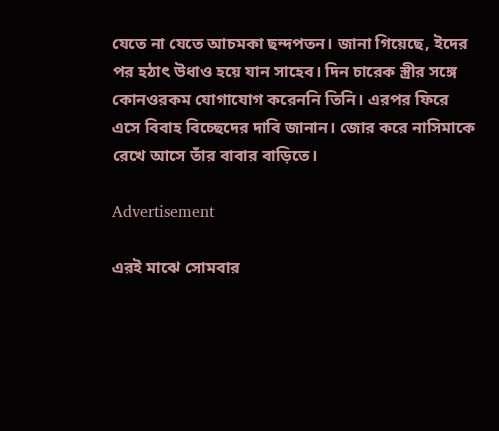যেতে না যেতে আচমকা ছন্দপতন। জানা গিয়েছে, ইদের পর হঠাৎ উধাও হয়ে যান সাহেব। দিন চারেক স্ত্রীর সঙ্গে কোনওরকম যোগাযোগ করেননি তিনি। এরপর ফিরে এসে বিবাহ বিচ্ছেদের দাবি জানান। জোর করে নাসিমাকে রেখে আসে তাঁর বাবার বাড়িতে।

Advertisement

এরই মাঝে সোমবার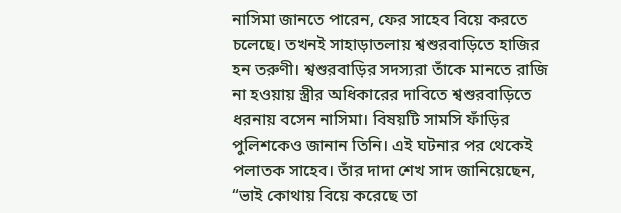নাসিমা জানতে পারেন, ফের সাহেব বিয়ে করতে চলেছে। তখনই সাহাড়াতলায় শ্বশুরবাড়িতে হাজির হন তরুণী। শ্বশুরবাড়ির সদস্যরা তাঁকে মানতে রাজি না হওয়ায় স্ত্রীর অধিকারের দাবিতে শ্বশুরবাড়িতে ধরনায় বসেন নাসিমা। বিষয়টি সামসি ফাঁড়ির পুলিশকেও জানান তিনি। এই ঘটনার পর থেকেই পলাতক সাহেব। তাঁর দাদা শেখ সাদ জানিয়েছেন, “ভাই কোথায় বিয়ে করেছে তা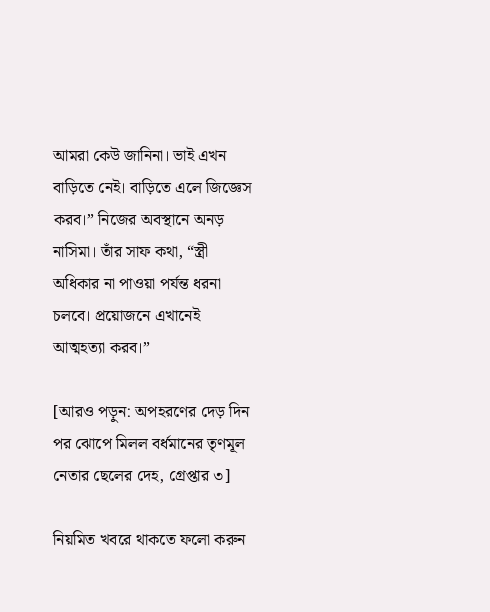আমরা কেউ জানিনা। ভাই এখন বাড়িতে নেই। বাড়িতে এলে জিজ্ঞেস করব।” নিজের অবস্থানে অনড় নাসিমা। তাঁর সাফ কথা, “স্ত্রী অধিকার না পাওয়া পর্যন্ত ধরনা চলবে। প্রয়োজনে এখানেই আত্মহত্যা করব।”

[আরও পড়ুন: অপহরণের দেড় দিন পর ঝোপে মিলল বর্ধমানের তৃণমূল নেতার ছেলের দেহ, গ্রেপ্তার ৩]

নিয়মিত খবরে থাকতে ফলো করুন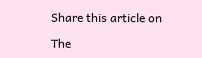Share this article on

The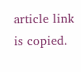article link is copied.